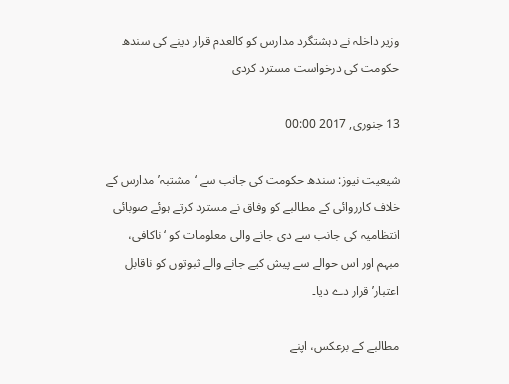وزیر داخلہ نے دہشتگرد مدارس کو کالعدم قرار دینے کی سندھ حکومت کی درخواست مسترد کردی

13 جنوری, 2017 00:00

شیعیت نیوز: سندھ حکومت کی جانب سے ‘مشتبہ’ مدارس کے خلاف کارروائی کے مطالبے کو وفاق نے مسترد کرتے ہوئے صوبائی انتظامیہ کی جانب سے دی جانے والی معلومات کو ‘ناکافی، مبہم اور اس حوالے سے پیش کیے جانے والے ثبوتوں کو ناقابل اعتبار’ قرار دے دیا۔

مطالبے کے برعکس، اپنے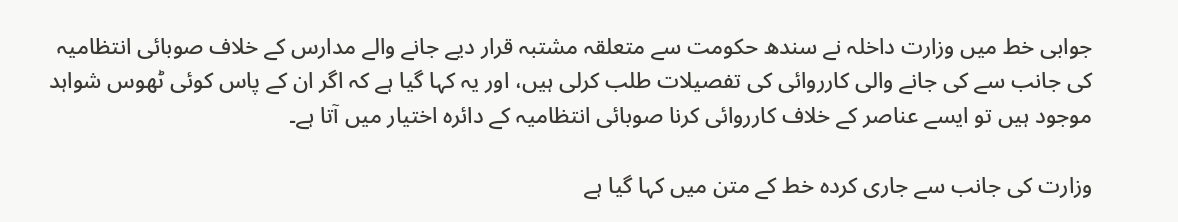جوابی خط میں وزارت داخلہ نے سندھ حکومت سے متعلقہ مشتبہ قرار دیے جانے والے مدارس کے خلاف صوبائی انتظامیہ کی جانب سے کی جانے والی کارروائی کی تفصیلات طلب کرلی ہیں، اور یہ کہا گیا ہے کہ اگر ان کے پاس کوئی ٹھوس شواہد موجود ہیں تو ایسے عناصر کے خلاف کارروائی کرنا صوبائی انتظامیہ کے دائرہ اختیار میں آتا ہے۔

وزارت کی جانب سے جاری کردہ خط کے متن میں کہا گیا ہے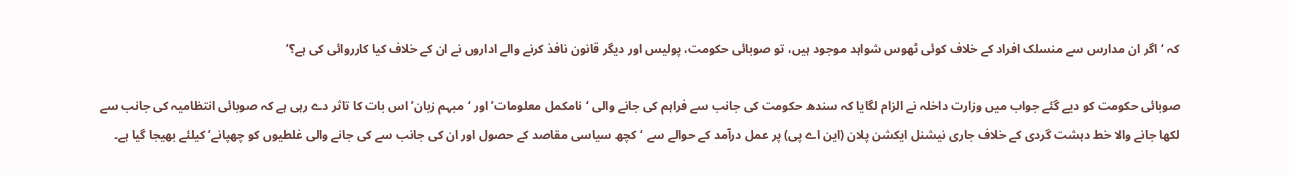کہ ‘اگر ان مدارس سے منسلک افراد کے خلاف کوئی ٹھوس شواہد موجود ہیں، تو صوبائی حکومت، پولیس اور دیگر قانون نافذ کرنے والے اداروں نے ان کے خلاف کیا کارروائی کی ہے؟’

صوبائی حکومت کو دیے گئے جواب میں وزارت داخلہ نے الزام لگایا کہ سندھ حکومت کی جانب سے فراہم کی جانے والی ‘نامکمل معلومات’ اور ‘مبہم زبان’ اس بات کا تاثر دے رہی ہے کہ صوبائی انتظامیہ کی جانب سے لکھا جانے والا خط دہشت گردی کے خلاف جاری نیشنل ایکشن پلان (این اے پی) پر عمل درآمد کے حوالے سے ‘کچھ سیاسی مقاصد کے حصول اور ان کی جانب سے کی جانے والی غلطیوں کو چھپانے’ کیلئے بھیجا گیا ہے۔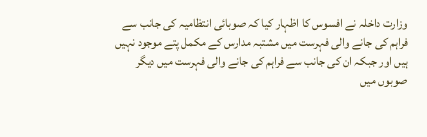وزارت داخلہ نے افسوس کا اظہار کیا کہ صوبائی انتظامیہ کی جانب سے فراہم کی جانے والی فہرست میں مشتبہ مدارس کے مکمل پتے موجود نہیں ہیں اور جبکہ ان کی جانب سے فراہم کی جانے والی فہرست میں دیگر صوبوں میں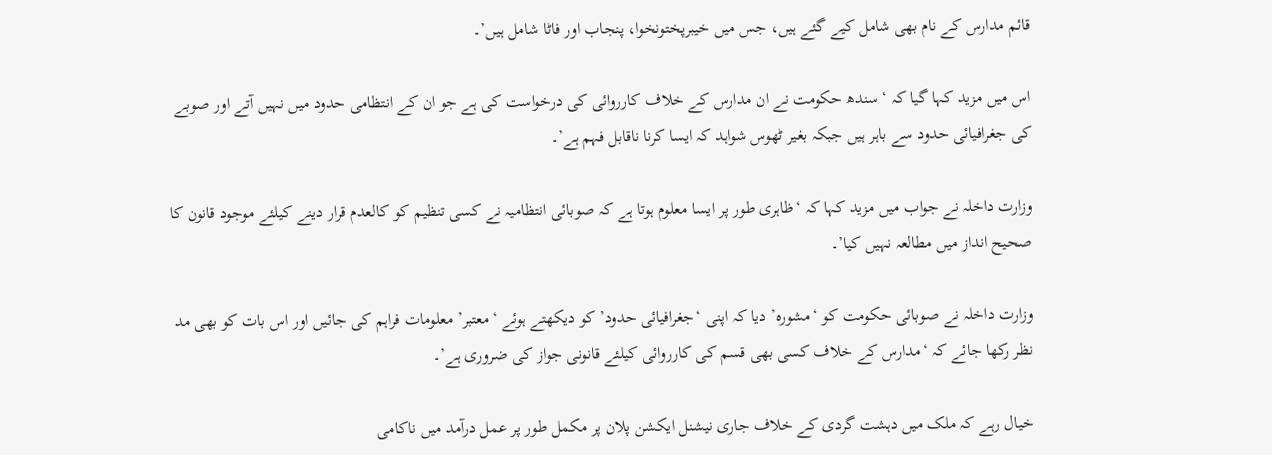قائم مدارس کے نام بھی شامل کیے گئے ہیں، جس میں خیبرپختونخوا، پنجاب اور فاٹا شامل ہیں’۔

اس میں مزید کہا گیا کہ ‘سندھ حکومت نے ان مدارس کے خلاف کارروائی کی درخواست کی ہے جو ان کے انتظامی حدود میں نہیں آتے اور صوبے کی جغرافیائی حدود سے باہر ہیں جبکہ بغیر ٹھوس شواہد کہ ایسا کرنا ناقابل فہم ہے’۔

وزارت داخلہ نے جواب میں مزید کہا کہ ‘ظاہری طور پر ایسا معلوم ہوتا ہے کہ صوبائی انتظامیہ نے کسی تنظیم کو کالعدم قرار دینے کیلئے موجود قانون کا صحیح انداز میں مطالعہ نہیں کیا’۔

وزارت داخلہ نے صوبائی حکومت کو ‘مشورہ’ دیا کہ اپنی ‘جغرافیائی حدود’ کو دیکھتے ہوئے ‘معتبر’ معلومات فراہم کی جائیں اور اس بات کو بھی مد نظر رکھا جائے کہ ‘مدارس کے خلاف کسی بھی قسم کی کارروائی کیلئے قانونی جواز کی ضروری ہے’۔

خیال رہے کہ ملک میں دہشت گردی کے خلاف جاری نیشنل ایکشن پلان پر مکمل طور پر عمل درآمد میں ناکامی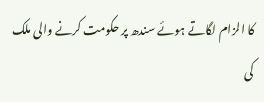کا الزام لگاتے ہوئے سندھ پر حکومت کرنے والی ملک کی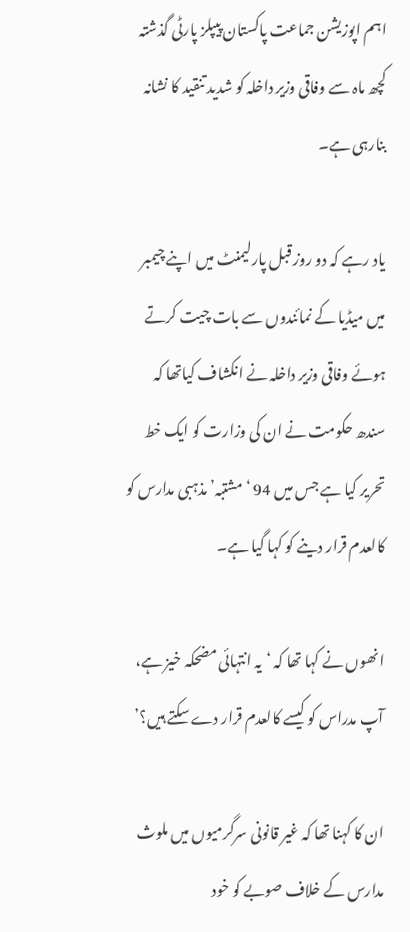اہم اپوزیشن جماعت پاکستان پیپلز پارٹی گذشتہ کچھ ماہ سے وفاقی وزیر داخلہ کو شدید تنقید کا نشانہ بنارہی ہے۔

یاد رہے کہ دو روز قبل پارلیمنٹ میں اپنے چیمبر میں میڈیا کے نمائندوں سے بات چیت کرتے ہوئے وفاقی وزیر داخلہ نے انکشاف کیاتھا کہ سندھ حکومت نے ان کی وزارت کو ایک خط تحریر کیا ہے جس میں 94 ‘مشتبہ’ مذہبی مدارس کو کالعدم قرار دینے کو کہا گیا ہے۔

انھوں نے کہا تھا کہ ‘یہ انتہائی مضحکہ خیز ہے، آپ مدراس کو کیسے کالعدم قرار دے سکتے ہیں؟’

ان کا کہنا تھا کہ غیر قانونی سرگرمیوں میں ملوث مدارس کے خلاف صوبے کو خود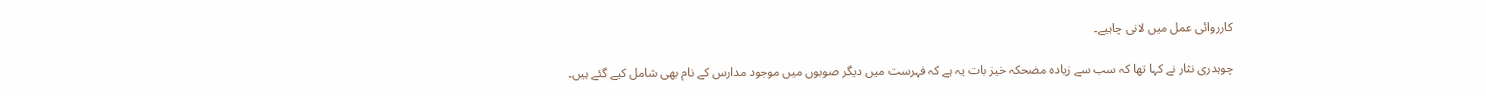کارروائی عمل میں لانی چاہیے۔

چوہدری نثار نے کہا تھا کہ سب سے زیادہ مضحکہ خیز بات یہ ہے کہ فہرست میں دیگر صوبوں میں موجود مدارس کے نام بھی شامل کیے گئے ہیں۔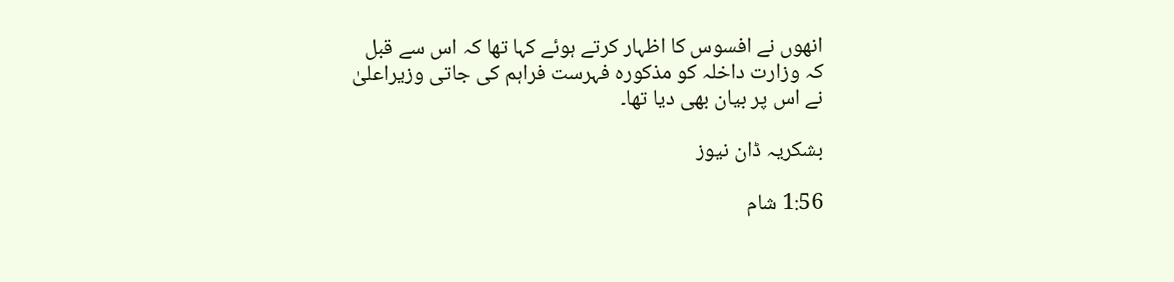انھوں نے افسوس کا اظہار کرتے ہوئے کہا تھا کہ اس سے قبل کہ وزارت داخلہ کو مذکورہ فہرست فراہم کی جاتی وزیراعلیٰ نے اس پر بیان بھی دیا تھا۔

بشکریہ ڈان نیوز

1:56 شام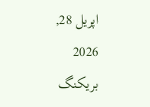اپریل 28, 2026
بریکنگ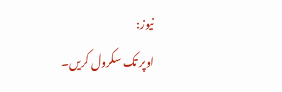نیوز:
اوپر تک سکرول کریں۔